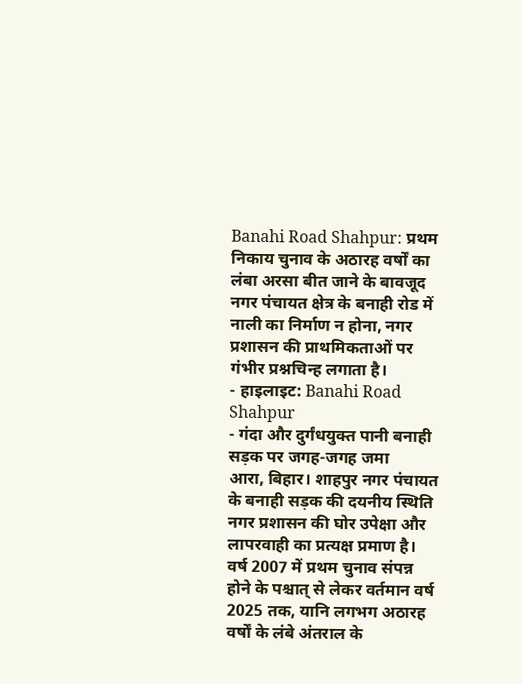Banahi Road Shahpur: प्रथम निकाय चुनाव के अठारह वर्षों का लंबा अरसा बीत जाने के बावजूद नगर पंचायत क्षेत्र के बनाही रोड में नाली का निर्माण न होना, नगर प्रशासन की प्राथमिकताओं पर गंभीर प्रश्नचिन्ह लगाता है।
- हाइलाइट: Banahi Road Shahpur
- गंदा और दुर्गंधयुक्त पानी बनाही सड़क पर जगह-जगह जमा
आरा, बिहार। शाहपुर नगर पंचायत के बनाही सड़क की दयनीय स्थिति नगर प्रशासन की घोर उपेक्षा और लापरवाही का प्रत्यक्ष प्रमाण है। वर्ष 2007 में प्रथम चुनाव संपन्न होने के पश्चात् से लेकर वर्तमान वर्ष 2025 तक, यानि लगभग अठारह वर्षों के लंबे अंतराल के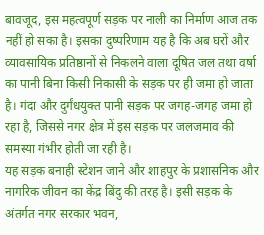बावजूद, इस महत्वपूर्ण सड़क पर नाली का निर्माण आज तक नहीं हो सका है। इसका दुष्परिणाम यह है कि अब घरों और व्यावसायिक प्रतिष्ठानों से निकलने वाला दूषित जल तथा वर्षा का पानी बिना किसी निकासी के सड़क पर ही जमा हो जाता है। गंदा और दुर्गंधयुक्त पानी सड़क पर जगह-जगह जमा हो रहा है, जिससे नगर क्षेत्र में इस सड़क पर जलजमाव की समस्या गंभीर होती जा रही है।
यह सड़क बनाही स्टेशन जाने और शाहपुर के प्रशासनिक और नागरिक जीवन का केंद्र बिंदु की तरह है। इसी सड़क के अंतर्गत नगर सरकार भवन,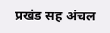प्रखंड सह अंचल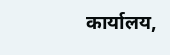कार्यालय,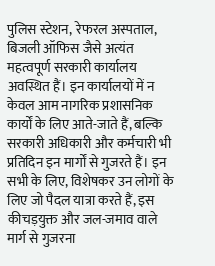पुलिस स्टेशन, रेफरल अस्पताल, बिजली ऑफिस जैसे अत्यंत महत्वपूर्ण सरकारी कार्यालय अवस्थित हैं। इन कार्यालयों में न केवल आम नागरिक प्रशासनिक कार्यों के लिए आते-जाते हैं, बल्कि सरकारी अधिकारी और कर्मचारी भी प्रतिदिन इन मार्गों से गुजरते हैं। इन सभी के लिए, विशेषकर उन लोगों के लिए जो पैदल यात्रा करते हैं, इस कीचड़युक्त और जल-जमाव वाले मार्ग से गुजरना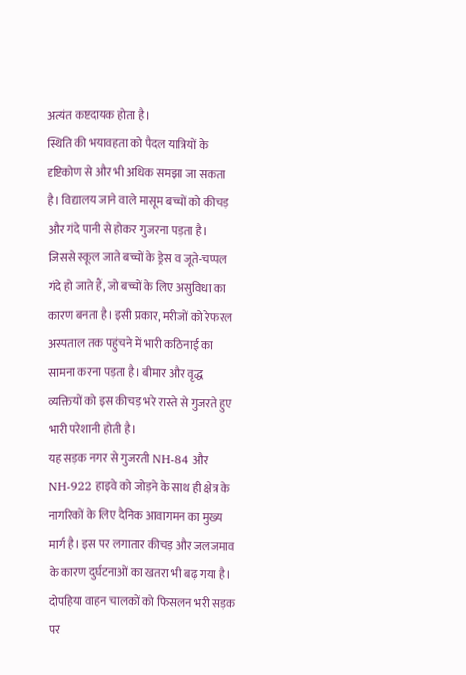अत्यंत कष्टदायक होता है।
स्थिति की भयावहता को पैदल यात्रियों के दृष्टिकोण से और भी अधिक समझा जा सकता है। विद्यालय जाने वाले मासूम बच्चों को कीचड़ और गंदे पानी से होकर गुजरना पड़ता है। जिससे स्कूल जाते बच्चों के ड्रेस व जूते-चप्पल गंदे हो जाते हैं, जो बच्चों के लिए असुविधा का कारण बनता है। इसी प्रकार, मरीजों को रेफरल अस्पताल तक पहुंचने में भारी कठिनाई का सामना करना पड़ता है। बीमार और वृद्ध व्यक्तियों को इस कीचड़ भरे रास्ते से गुजरते हुए भारी परेशानी होती है।
यह सड़क नगर से गुजरती NH-84 और NH-922 हाइवे को जोड़ने के साथ ही क्षेत्र के नागरिकों के लिए दैनिक आवागमन का मुख्य मार्ग है। इस पर लगातार कीचड़ और जलजमाव के कारण दुर्घटनाओं का खतरा भी बढ़ गया है। दोपहिया वाहन चालकों को फिसलन भरी सड़क पर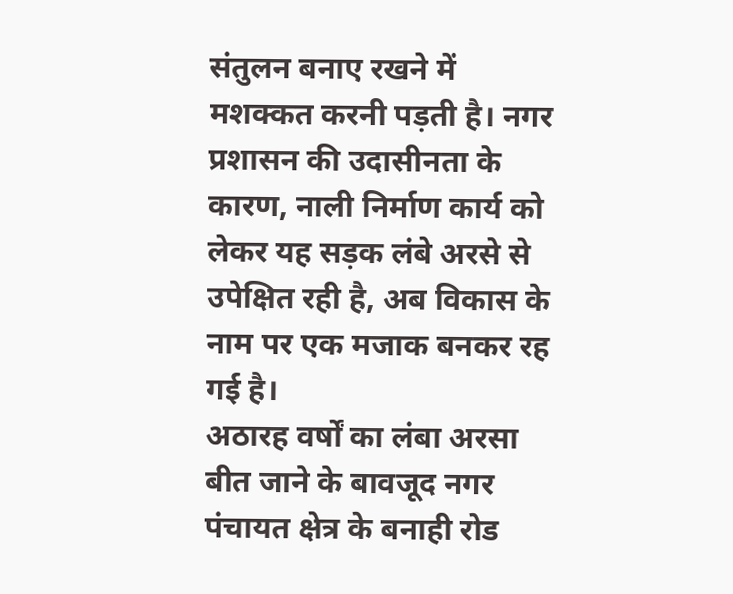संतुलन बनाए रखने में मशक्कत करनी पड़ती है। नगर प्रशासन की उदासीनता के कारण, नाली निर्माण कार्य को लेकर यह सड़क लंबे अरसे से उपेक्षित रही है, अब विकास के नाम पर एक मजाक बनकर रह गई है।
अठारह वर्षों का लंबा अरसा बीत जाने के बावजूद नगर पंचायत क्षेत्र के बनाही रोड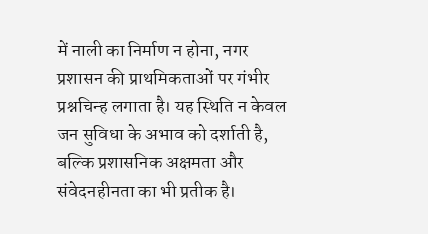में नाली का निर्माण न होना, नगर प्रशासन की प्राथमिकताओं पर गंभीर प्रश्नचिन्ह लगाता है। यह स्थिति न केवल जन सुविधा के अभाव को दर्शाती है, बल्कि प्रशासनिक अक्षमता और संवेदनहीनता का भी प्रतीक है।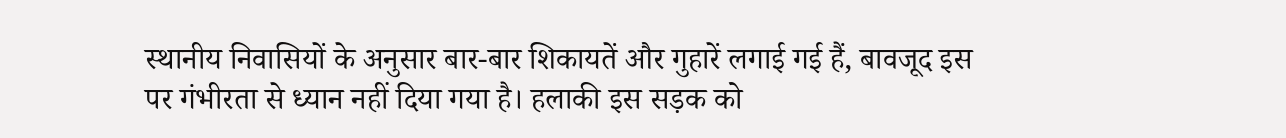स्थानीय निवासियों के अनुसार बार-बार शिकायतें और गुहारें लगाई गई हैं, बावजूद इस पर गंभीरता से ध्यान नहीं दिया गया है। हलाकी इस सड़क को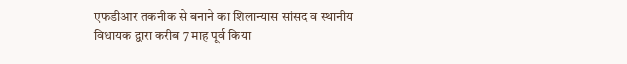एफडीआर तकनीक से बनाने का शिलान्यास सांसद व स्थानीय विधायक द्वारा करीब 7 माह पूर्व किया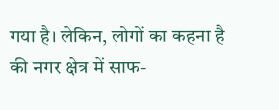गया है। लेकिन, लोगों का कहना है की नगर क्षेत्र में साफ-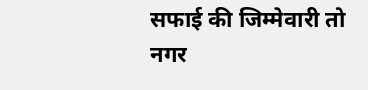सफाई की जिम्मेवारी तो नगर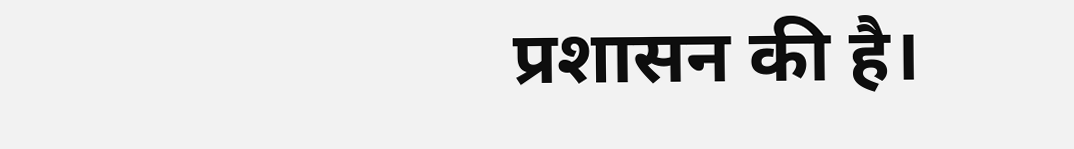प्रशासन की है।